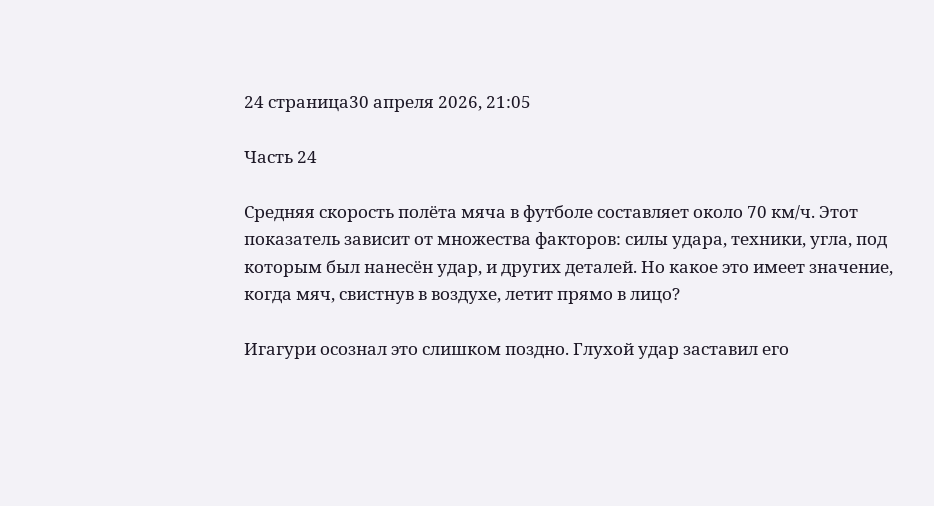24 страница30 апреля 2026, 21:05

Часть 24

Средняя скорость полёта мяча в футболе составляет около 70 км/ч. Этот показатель зависит от множества факторов: силы удара, техники, угла, под которым был нанесён удар, и других деталей. Но какое это имеет значение, когда мяч, свистнув в воздухе, летит прямо в лицо?

Игагури осознал это слишком поздно. Глухой удар заставил его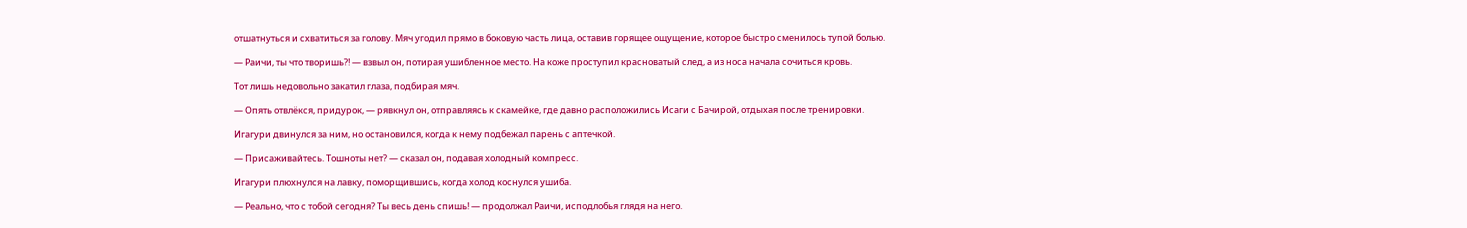отшатнуться и схватиться за голову. Мяч угодил прямо в боковую часть лица, оставив горящее ощущение, которое быстро сменилось тупой болью.

— Раичи, ты что творишь?! — взвыл он, потирая ушибленное место. На коже проступил красноватый след, а из носа начала сочиться кровь.

Тот лишь недовольно закатил глаза, подбирая мяч.

— Опять отвлёкся, придурок, — рявкнул он, отправляясь к скамейке, где давно расположились Исаги с Бачирой, отдыхая после тренировки.

Игагури двинулся за ним, но остановился, когда к нему подбежал парень с аптечкой.

— Присаживайтесь. Тошноты нет? — сказал он, подавая холодный компресс.

Игагури плюхнулся на лавку, поморщившись, когда холод коснулся ушиба.

— Реально, что с тобой сегодня? Ты весь день спишь! — продолжал Раичи, исподлобья глядя на него.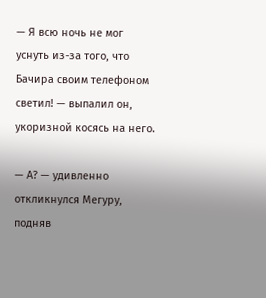— Я всю ночь не мог уснуть из-за того, что Бачира своим телефоном светил! — выпалил он, укоризной косясь на него.

— А? — удивленно откликнулся Мегуру, подняв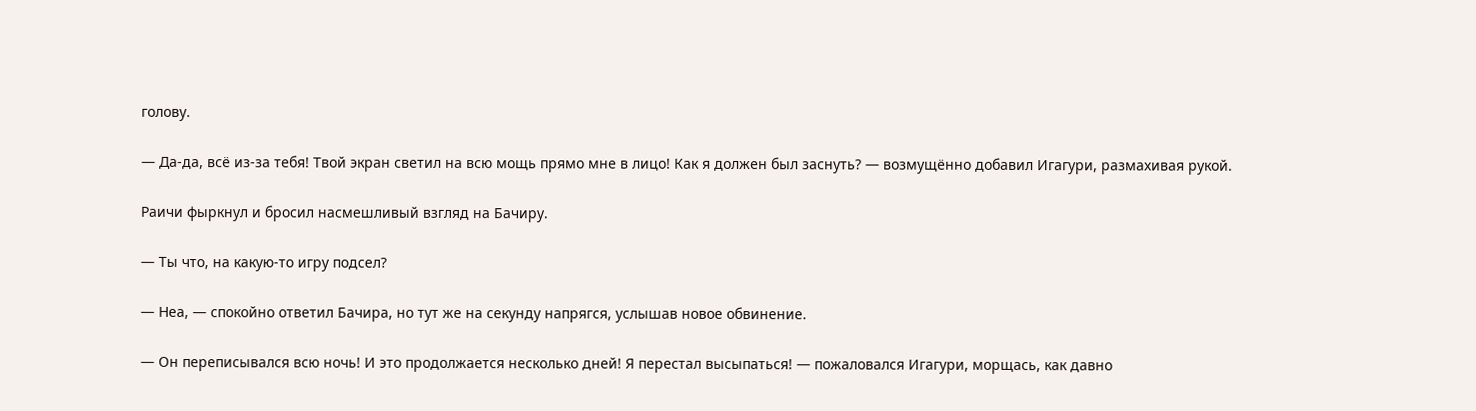голову.

— Да-да, всё из-за тебя! Твой экран светил на всю мощь прямо мне в лицо! Как я должен был заснуть? — возмущённо добавил Игагури, размахивая рукой.

Раичи фыркнул и бросил насмешливый взгляд на Бачиру.

— Ты что, на какую-то игру подсел?

— Неа, — спокойно ответил Бачира, но тут же на секунду напрягся, услышав новое обвинение.

— Он переписывался всю ночь! И это продолжается несколько дней! Я перестал высыпаться! — пожаловался Игагури, морщась, как давно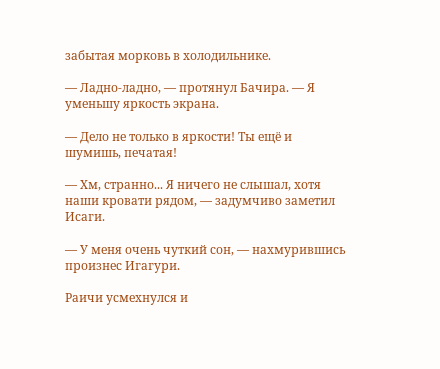забытая морковь в холодильнике.

— Ладно-ладно, — протянул Бачира. — Я уменьшу яркость экрана.

— Дело не только в яркости! Ты ещё и шумишь, печатая!

— Хм, странно... Я ничего не слышал, хотя наши кровати рядом, — задумчиво заметил Исаги.

— У меня очень чуткий сон, — нахмурившись произнес Игагури.

Раичи усмехнулся и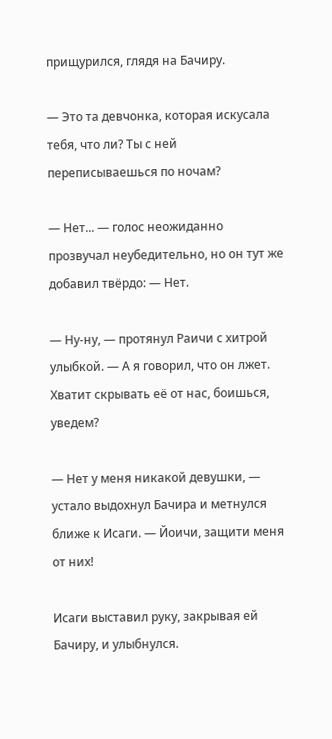прищурился, глядя на Бачиру.

— Это та девчонка, которая искусала тебя, что ли? Ты с ней переписываешься по ночам?

— Нет... — голос неожиданно прозвучал неубедительно, но он тут же добавил твёрдо: — Нет.

— Ну-ну, — протянул Раичи с хитрой улыбкой. — А я говорил, что он лжет. Хватит скрывать её от нас, боишься, уведем?

— Нет у меня никакой девушки, — устало выдохнул Бачира и метнулся ближе к Исаги. — Йоичи, защити меня от них!

Исаги выставил руку, закрывая ей Бачиру, и улыбнулся.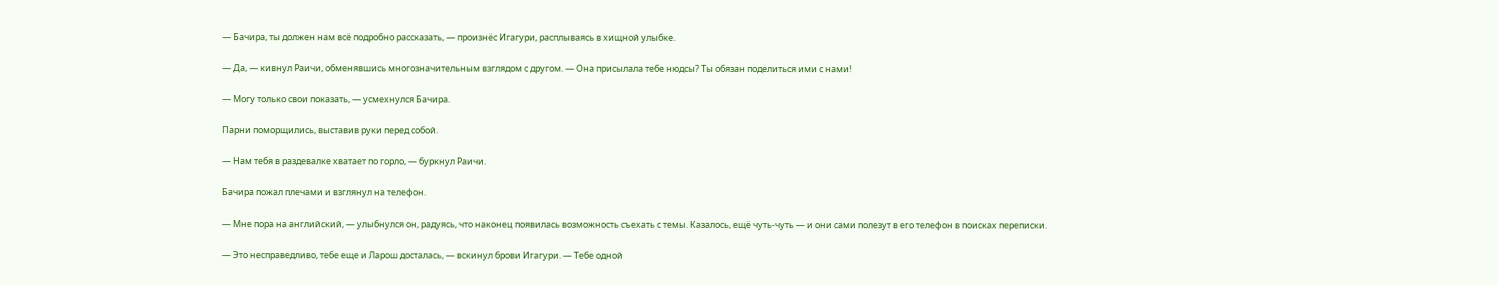— Бачира, ты должен нам всё подробно рассказать, — произнёс Игагури, расплываясь в хищной улыбке.

— Да, — кивнул Раичи, обменявшись многозначительным взглядом с другом. — Она присылала тебе нюдсы? Ты обязан поделиться ими с нами!

— Могу только свои показать, — усмехнулся Бачира.

Парни поморщились, выставив руки перед собой.

— Нам тебя в раздевалке хватает по горло, — буркнул Раичи.

Бачира пожал плечами и взглянул на телефон.

— Мне пора на английский, — улыбнулся он, радуясь, что наконец появилась возможность съехать с темы. Казалось, ещё чуть-чуть — и они сами полезут в его телефон в поисках переписки.

— Это несправедливо, тебе еще и Ларош досталась, — вскинул брови Игагури. — Тебе одной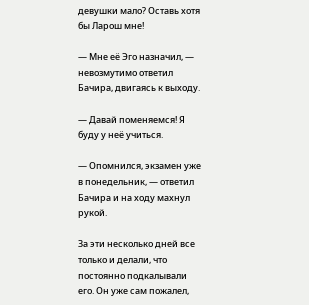девушки мало? Оставь хотя бы Ларош мне!

— Мне её Эго назначил, — невозмутимо ответил Бачира, двигаясь к выходу.

— Давай поменяемся! Я буду у неё учиться.

— Опомнился, экзамен уже в понедельник, — ответил Бачира и на ходу махнул рукой.

За эти несколько дней все только и делали, что постоянно подкалывали его. Он уже сам пожалел,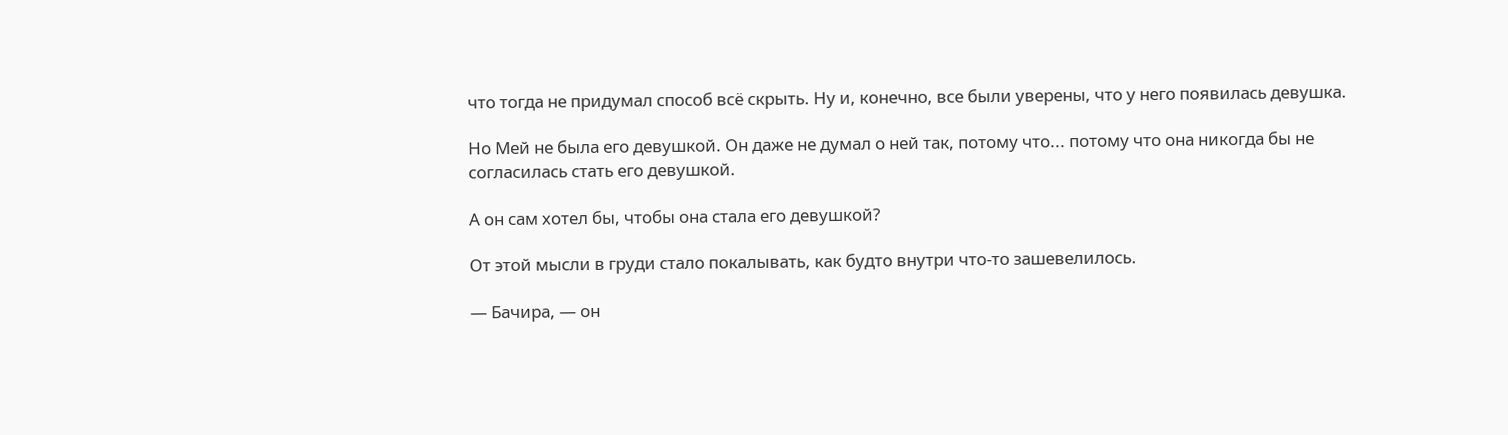что тогда не придумал способ всё скрыть. Ну и, конечно, все были уверены, что у него появилась девушка.

Но Мей не была его девушкой. Он даже не думал о ней так, потому что... потому что она никогда бы не согласилась стать его девушкой.

А он сам хотел бы, чтобы она стала его девушкой?

От этой мысли в груди стало покалывать, как будто внутри что-то зашевелилось.

— Бачира, — он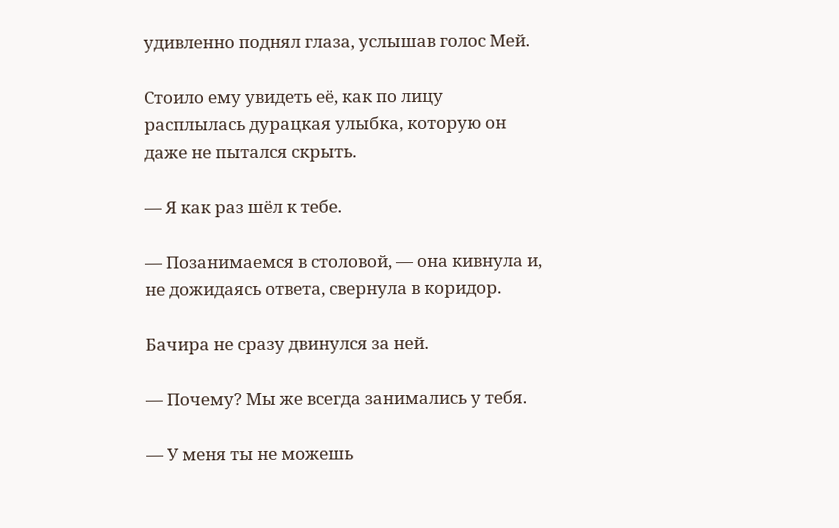удивленно поднял глаза, услышав голос Мей.

Стоило ему увидеть её, как по лицу расплылась дурацкая улыбка, которую он даже не пытался скрыть.

— Я как раз шёл к тебе.

— Позанимаемся в столовой, — она кивнула и, не дожидаясь ответа, свернула в коридор.

Бачира не сразу двинулся за ней.

— Почему? Мы же всегда занимались у тебя.

— У меня ты не можешь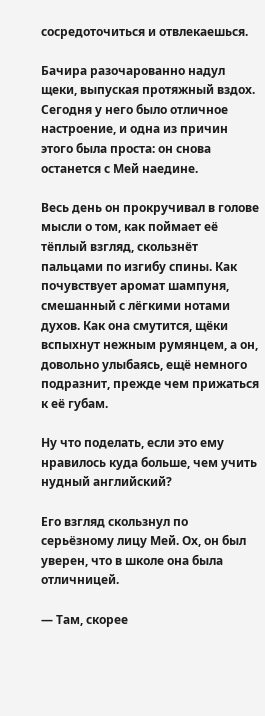сосредоточиться и отвлекаешься.

Бачира разочарованно надул щеки, выпуская протяжный вздох. Сегодня у него было отличное настроение, и одна из причин этого была проста: он снова останется с Мей наедине.

Весь день он прокручивал в голове мысли о том, как поймает её тёплый взгляд, скользнёт пальцами по изгибу спины. Как почувствует аромат шампуня, смешанный с лёгкими нотами духов. Как она смутится, щёки вспыхнут нежным румянцем, а он, довольно улыбаясь, ещё немного подразнит, прежде чем прижаться к её губам.

Ну что поделать, если это ему нравилось куда больше, чем учить нудный английский?

Его взгляд скользнул по серьёзному лицу Мей. Ох, он был уверен, что в школе она была отличницей.

— Там, скорее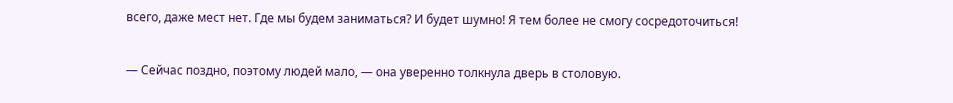всего, даже мест нет. Где мы будем заниматься? И будет шумно! Я тем более не смогу сосредоточиться!

— Сейчас поздно, поэтому людей мало, — она уверенно толкнула дверь в столовую.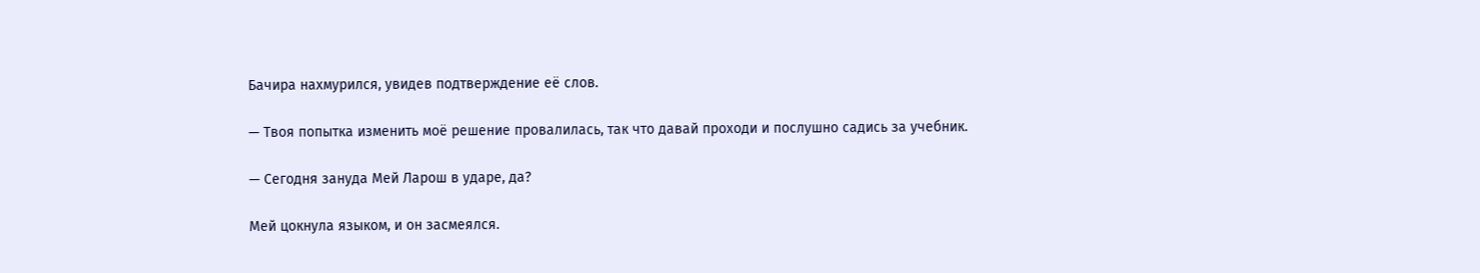Бачира нахмурился, увидев подтверждение её слов.

— Твоя попытка изменить моё решение провалилась, так что давай проходи и послушно садись за учебник.

— Сегодня зануда Мей Ларош в ударе, да?

Мей цокнула языком, и он засмеялся.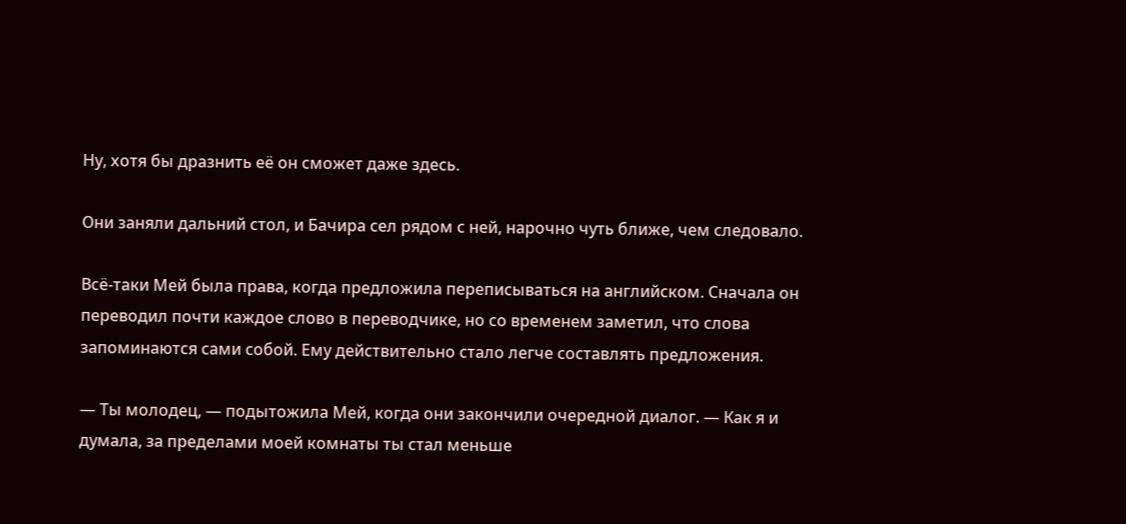Ну, хотя бы дразнить её он сможет даже здесь.

Они заняли дальний стол, и Бачира сел рядом с ней, нарочно чуть ближе, чем следовало.

Всё-таки Мей была права, когда предложила переписываться на английском. Сначала он переводил почти каждое слово в переводчике, но со временем заметил, что слова запоминаются сами собой. Ему действительно стало легче составлять предложения.

— Ты молодец, — подытожила Мей, когда они закончили очередной диалог. — Как я и думала, за пределами моей комнаты ты стал меньше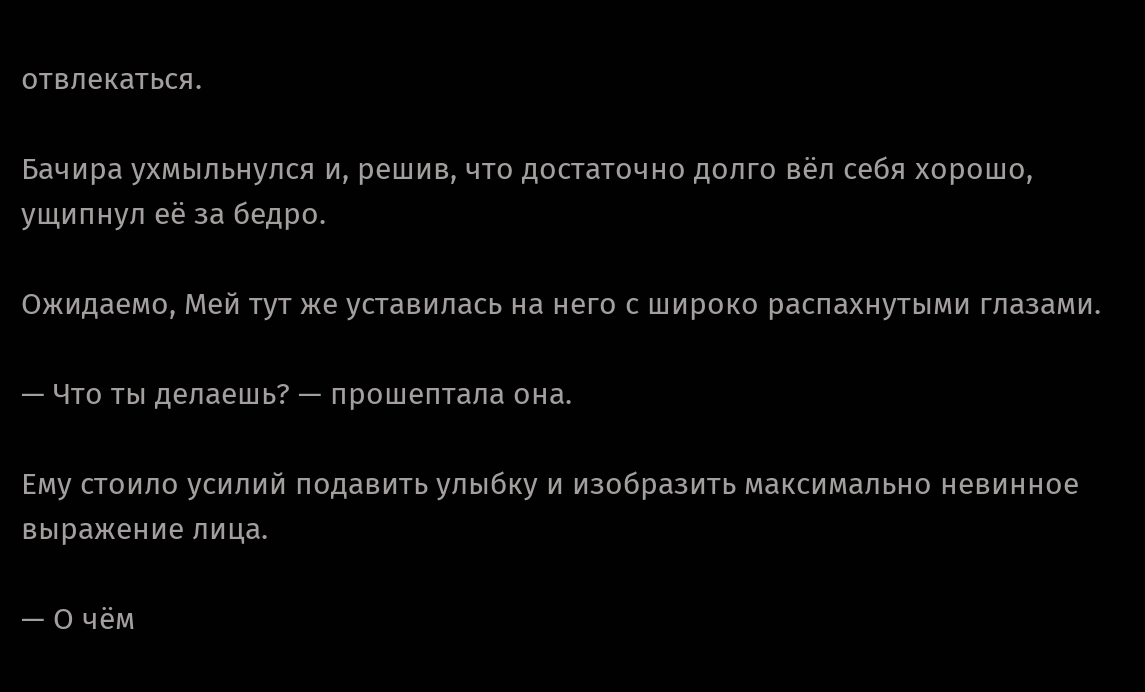отвлекаться.

Бачира ухмыльнулся и, решив, что достаточно долго вёл себя хорошо, ущипнул её за бедро.

Ожидаемо, Мей тут же уставилась на него с широко распахнутыми глазами.

— Что ты делаешь? — прошептала она.

Ему стоило усилий подавить улыбку и изобразить максимально невинное выражение лица.

— О чём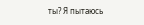ты? Я пытаюсь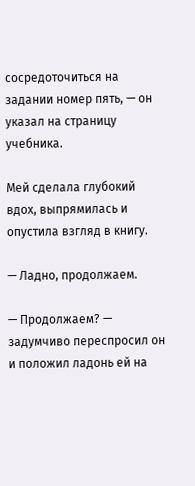сосредоточиться на задании номер пять, — он указал на страницу учебника.

Мей сделала глубокий вдох, выпрямилась и опустила взгляд в книгу.

— Ладно, продолжаем.

— Продолжаем? — задумчиво переспросил он и положил ладонь ей на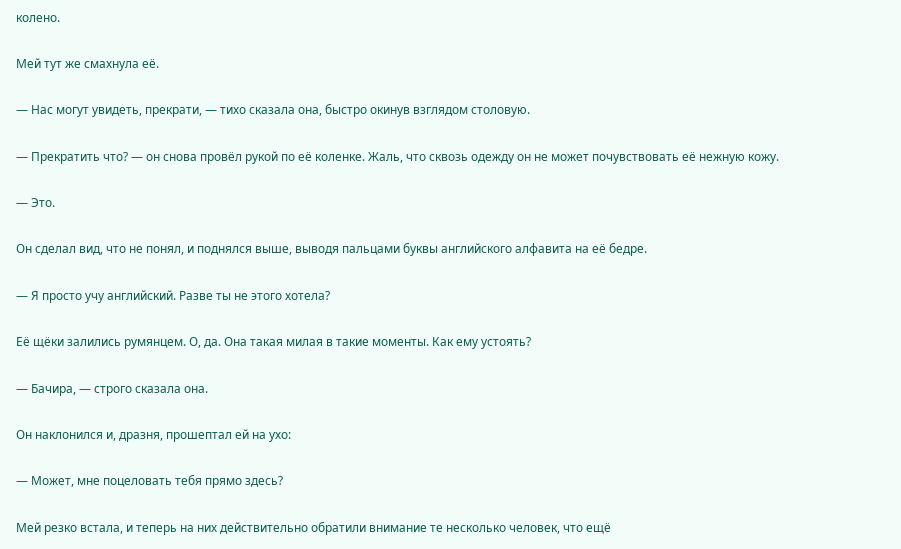колено.

Мей тут же смахнула её.

— Нас могут увидеть, прекрати, — тихо сказала она, быстро окинув взглядом столовую.

— Прекратить что? — он снова провёл рукой по её коленке. Жаль, что сквозь одежду он не может почувствовать её нежную кожу.

— Это.

Он сделал вид, что не понял, и поднялся выше, выводя пальцами буквы английского алфавита на её бедре.

— Я просто учу английский. Разве ты не этого хотела?

Её щёки залились румянцем. О, да. Она такая милая в такие моменты. Как ему устоять?

— Бачира, — строго сказала она.

Он наклонился и, дразня, прошептал ей на ухо:

— Может, мне поцеловать тебя прямо здесь?

Мей резко встала, и теперь на них действительно обратили внимание те несколько человек, что ещё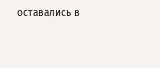оставались в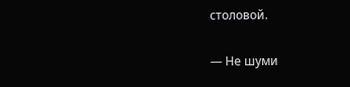столовой.

— Не шуми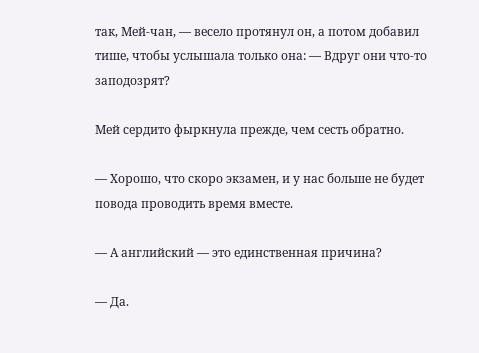так, Мей-чан, — весело протянул он, а потом добавил тише, чтобы услышала только она: — Вдруг они что-то заподозрят?

Мей сердито фыркнула прежде, чем сесть обратно.

— Хорошо, что скоро экзамен, и у нас больше не будет повода проводить время вместе.

— А английский — это единственная причина?

— Да.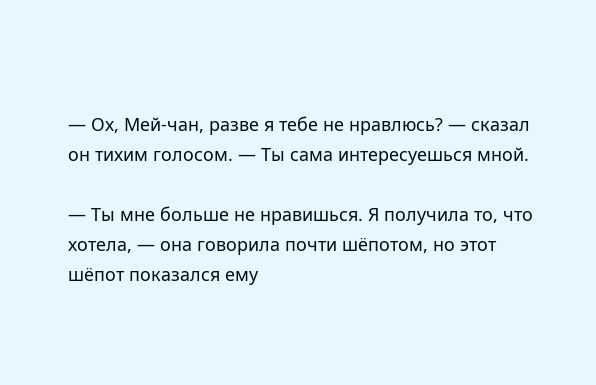— Ох, Мей-чан, разве я тебе не нравлюсь? — сказал он тихим голосом. — Ты сама интересуешься мной.

— Ты мне больше не нравишься. Я получила то, что хотела, — она говорила почти шёпотом, но этот шёпот показался ему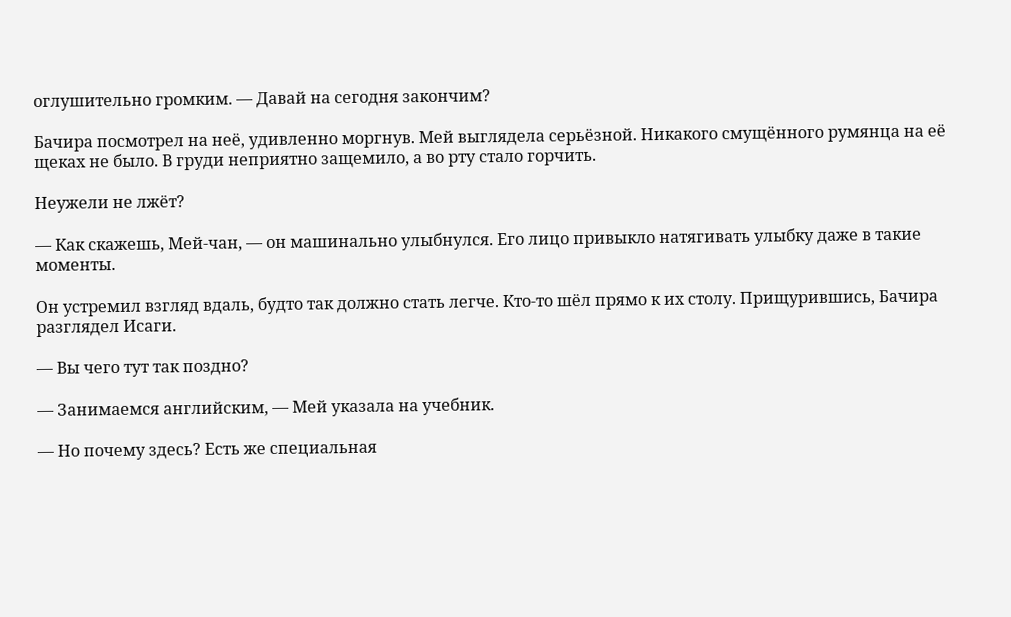оглушительно громким. — Давай на сегодня закончим?

Бачира посмотрел на неё, удивленно моргнув. Мей выглядела серьёзной. Никакого смущённого румянца на её щеках не было. В груди неприятно защемило, а во рту стало горчить.

Неужели не лжёт?

— Как скажешь, Мей-чан, — он машинально улыбнулся. Его лицо привыкло натягивать улыбку даже в такие моменты.

Он устремил взгляд вдаль, будто так должно стать легче. Кто-то шёл прямо к их столу. Прищурившись, Бачира разглядел Исаги.

— Вы чего тут так поздно?

— Занимаемся английским, — Мей указала на учебник.

— Но почему здесь? Есть же специальная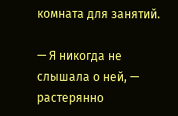комната для занятий.

— Я никогда не слышала о ней, — растерянно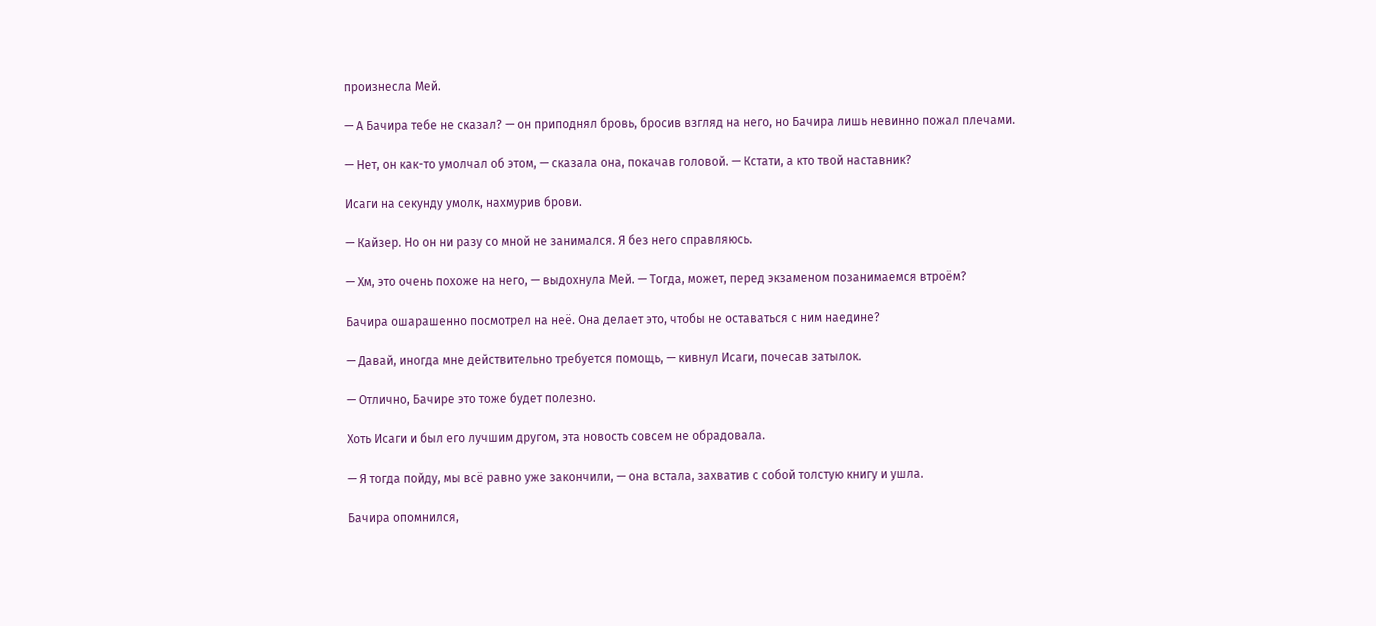произнесла Мей.

— А Бачира тебе не сказал? — он приподнял бровь, бросив взгляд на него, но Бачира лишь невинно пожал плечами.

— Нет, он как-то умолчал об этом, — сказала она, покачав головой. — Кстати, а кто твой наставник?

Исаги на секунду умолк, нахмурив брови.

— Кайзер. Но он ни разу со мной не занимался. Я без него справляюсь.

— Хм, это очень похоже на него, — выдохнула Мей. — Тогда, может, перед экзаменом позанимаемся втроём?

Бачира ошарашенно посмотрел на неё. Она делает это, чтобы не оставаться с ним наедине?

— Давай, иногда мне действительно требуется помощь, — кивнул Исаги, почесав затылок.

— Отлично, Бачире это тоже будет полезно.

Хоть Исаги и был его лучшим другом, эта новость совсем не обрадовала.

— Я тогда пойду, мы всё равно уже закончили, — она встала, захватив с собой толстую книгу и ушла.

Бачира опомнился,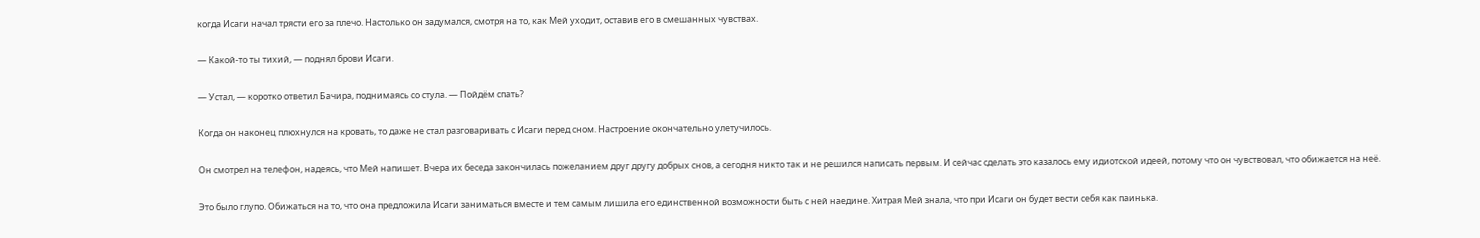когда Исаги начал трясти его за плечо. Настолько он задумался, смотря на то, как Мей уходит, оставив его в смешанных чувствах.

— Какой-то ты тихий, — поднял брови Исаги.

— Устал, — коротко ответил Бачира, поднимаясь со стула. — Пойдём спать?

Когда он наконец плюхнулся на кровать, то даже не стал разговаривать с Исаги перед сном. Настроение окончательно улетучилось.

Он смотрел на телефон, надеясь, что Мей напишет. Вчера их беседа закончилась пожеланием друг другу добрых снов, а сегодня никто так и не решился написать первым. И сейчас сделать это казалось ему идиотской идеей, потому что он чувствовал, что обижается на неё.

Это было глупо. Обижаться на то, что она предложила Исаги заниматься вместе и тем самым лишила его единственной возможности быть с ней наедине. Хитрая Мей знала, что при Исаги он будет вести себя как паинька.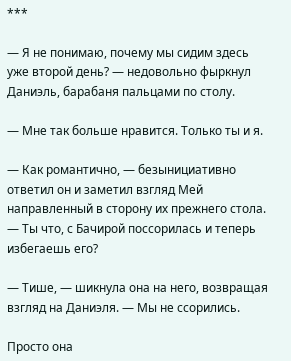***

— Я не понимаю, почему мы сидим здесь уже второй день? — недовольно фыркнул Даниэль, барабаня пальцами по столу.

— Мне так больше нравится. Только ты и я.

— Как романтично, — безынициативно ответил он и заметил взгляд Мей направленный в сторону их прежнего стола. — Ты что, с Бачирой поссорилась и теперь избегаешь его?

— Тише, — шикнула она на него, возвращая взгляд на Даниэля. — Мы не ссорились.

Просто она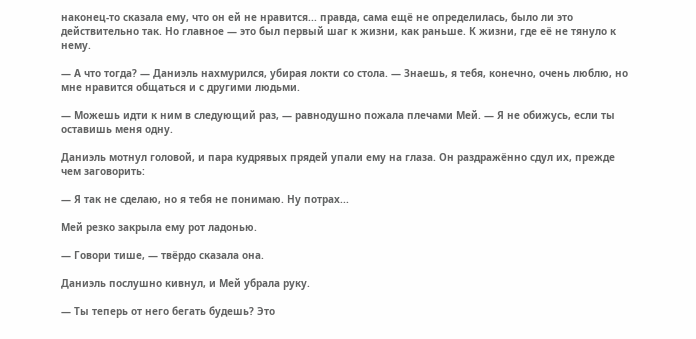наконец-то сказала ему, что он ей не нравится... правда, сама ещё не определилась, было ли это действительно так. Но главное — это был первый шаг к жизни, как раньше. К жизни, где её не тянуло к нему.

— А что тогда? — Даниэль нахмурился, убирая локти со стола. — Знаешь, я тебя, конечно, очень люблю, но мне нравится общаться и с другими людьми.

— Можешь идти к ним в следующий раз, — равнодушно пожала плечами Мей. — Я не обижусь, если ты оставишь меня одну.

Даниэль мотнул головой, и пара кудрявых прядей упали ему на глаза. Он раздражённо сдул их, прежде чем заговорить:

— Я так не сделаю, но я тебя не понимаю. Ну потрах...

Мей резко закрыла ему рот ладонью.

— Говори тише, — твёрдо сказала она.

Даниэль послушно кивнул, и Мей убрала руку.

— Ты теперь от него бегать будешь? Это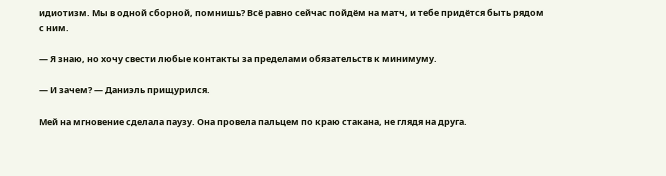идиотизм. Мы в одной сборной, помнишь? Всё равно сейчас пойдём на матч, и тебе придётся быть рядом с ним.

— Я знаю, но хочу свести любые контакты за пределами обязательств к минимуму.

— И зачем? — Даниэль прищурился.

Мей на мгновение сделала паузу. Она провела пальцем по краю стакана, не глядя на друга.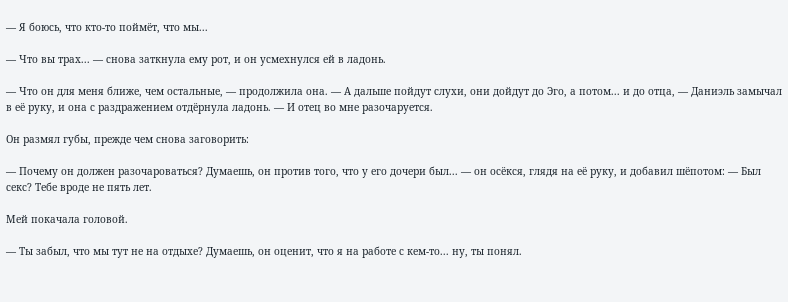— Я боюсь, что кто-то поймёт, что мы...

— Что вы трах... — снова заткнула ему рот, и он усмехнулся ей в ладонь.

— Что он для меня ближе, чем остальные, — продолжила она. — А дальше пойдут слухи, они дойдут до Эго, а потом... и до отца, — Даниэль замычал в её руку, и она с раздражением отдёрнула ладонь. — И отец во мне разочаруется.

Он размял губы, прежде чем снова заговорить:

— Почему он должен разочароваться? Думаешь, он против того, что у его дочери был... — он осёкся, глядя на её руку, и добавил шёпотом: — Был секс? Тебе вроде не пять лет.

Мей покачала головой.

— Ты забыл, что мы тут не на отдыхе? Думаешь, он оценит, что я на работе с кем-то... ну, ты понял.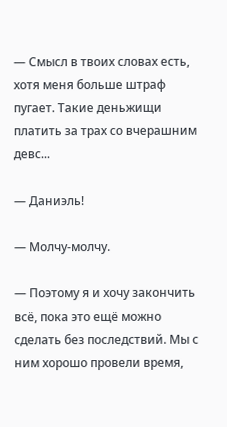— Смысл в твоих словах есть, хотя меня больше штраф пугает. Такие деньжищи платить за трах со вчерашним девс...

— Даниэль!

— Молчу-молчу.

— Поэтому я и хочу закончить всё, пока это ещё можно сделать без последствий. Мы с ним хорошо провели время,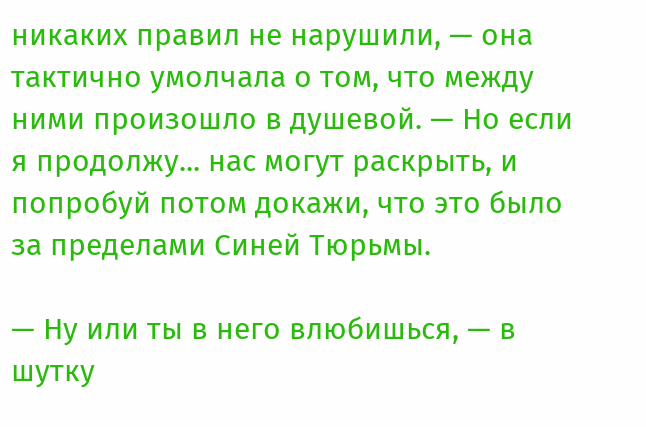никаких правил не нарушили, — она тактично умолчала о том, что между ними произошло в душевой. — Но если я продолжу... нас могут раскрыть, и попробуй потом докажи, что это было за пределами Синей Тюрьмы.

— Ну или ты в него влюбишься, — в шутку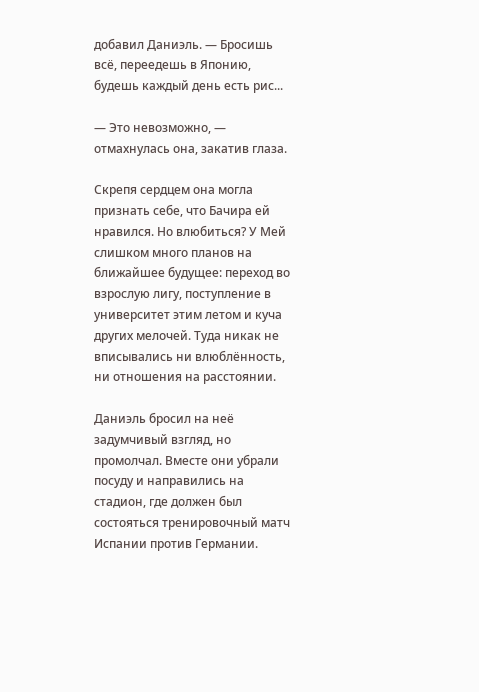добавил Даниэль. — Бросишь всё, переедешь в Японию, будешь каждый день есть рис...

— Это невозможно, — отмахнулась она, закатив глаза.

Скрепя сердцем она могла признать себе, что Бачира ей нравился. Но влюбиться? У Мей слишком много планов на ближайшее будущее: переход во взрослую лигу, поступление в университет этим летом и куча других мелочей. Туда никак не вписывались ни влюблённость, ни отношения на расстоянии.

Даниэль бросил на неё задумчивый взгляд, но промолчал. Вместе они убрали посуду и направились на стадион, где должен был состояться тренировочный матч Испании против Германии.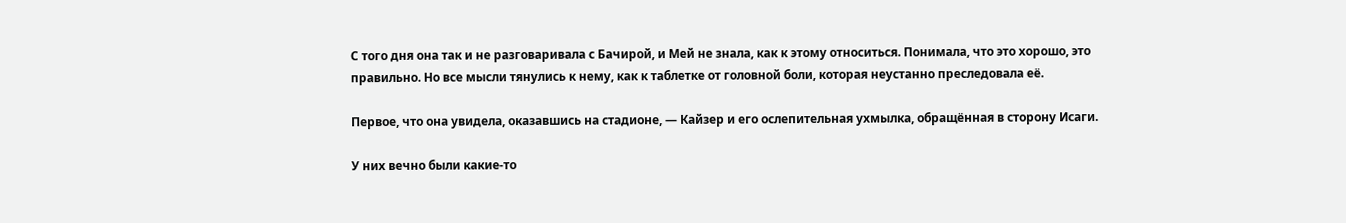С того дня она так и не разговаривала с Бачирой, и Мей не знала, как к этому относиться. Понимала, что это хорошо, это правильно. Но все мысли тянулись к нему, как к таблетке от головной боли, которая неустанно преследовала её.

Первое, что она увидела, оказавшись на стадионе, — Кайзер и его ослепительная ухмылка, обращённая в сторону Исаги.

У них вечно были какие-то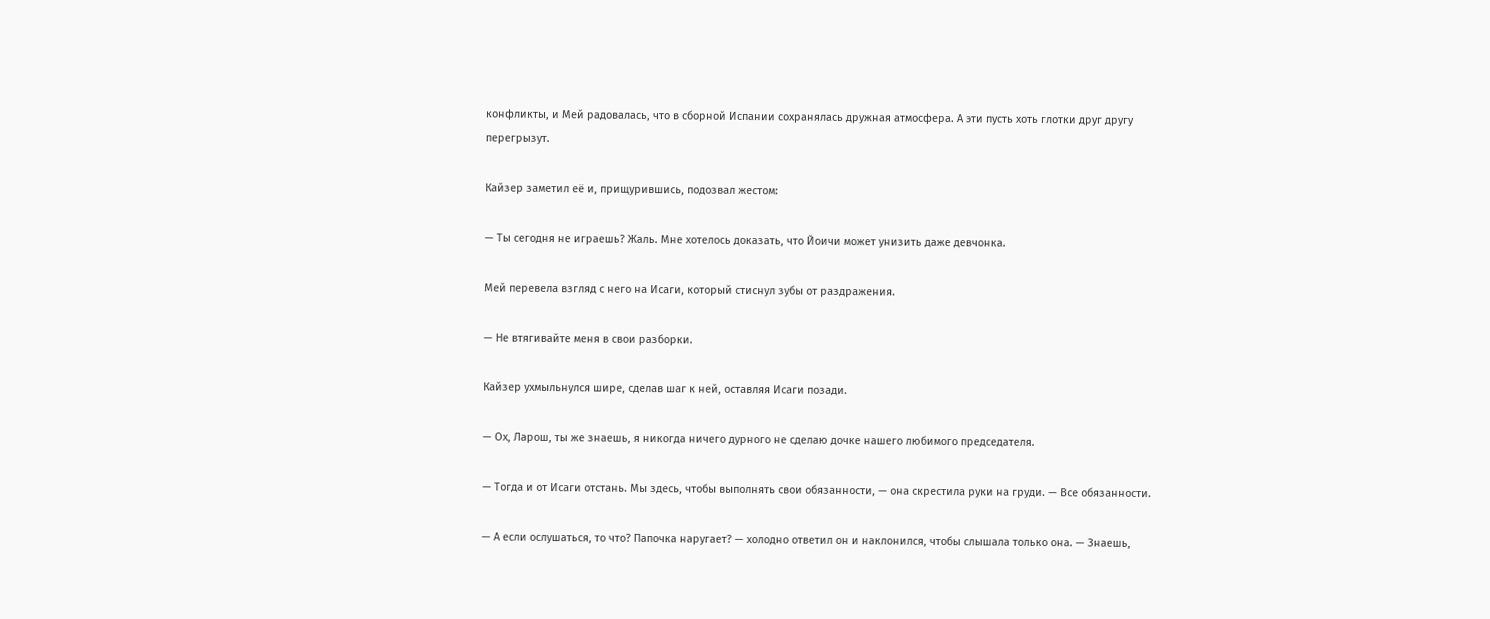конфликты, и Мей радовалась, что в сборной Испании сохранялась дружная атмосфера. А эти пусть хоть глотки друг другу перегрызут.

Кайзер заметил её и, прищурившись, подозвал жестом:

— Ты сегодня не играешь? Жаль. Мне хотелось доказать, что Йоичи может унизить даже девчонка.

Мей перевела взгляд с него на Исаги, который стиснул зубы от раздражения.

— Не втягивайте меня в свои разборки.

Кайзер ухмыльнулся шире, сделав шаг к ней, оставляя Исаги позади.

— Ох, Ларош, ты же знаешь, я никогда ничего дурного не сделаю дочке нашего любимого председателя.

— Тогда и от Исаги отстань. Мы здесь, чтобы выполнять свои обязанности, — она скрестила руки на груди. — Все обязанности.

— А если ослушаться, то что? Папочка наругает? — холодно ответил он и наклонился, чтобы слышала только она. — Знаешь,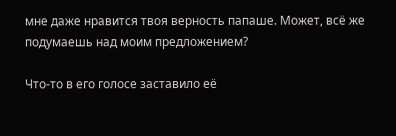мне даже нравится твоя верность папаше. Может, всё же подумаешь над моим предложением?

Что-то в его голосе заставило её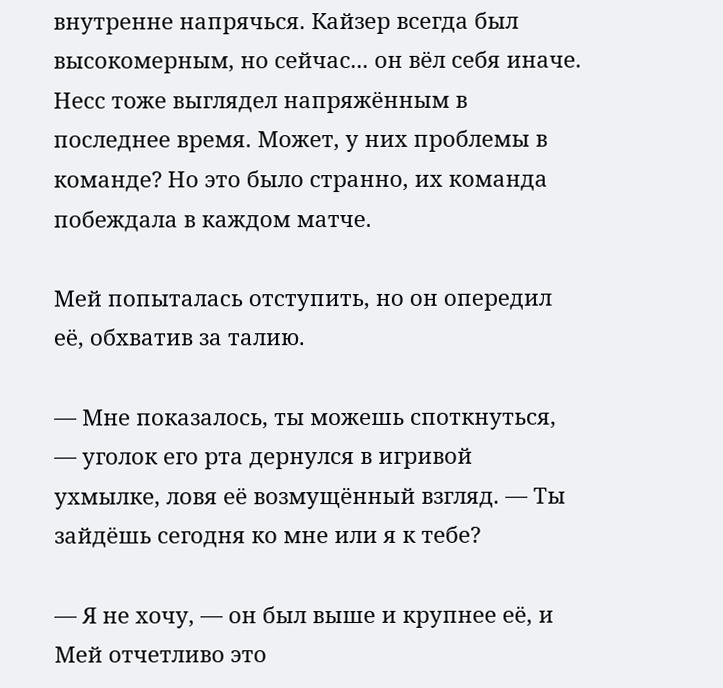внутренне напрячься. Кайзер всегда был высокомерным, но сейчас... он вёл себя иначе. Несс тоже выглядел напряжённым в последнее время. Может, у них проблемы в команде? Но это было странно, их команда побеждала в каждом матче.

Мей попыталась отступить, но он опередил её, обхватив за талию.

— Мне показалось, ты можешь споткнуться, — уголок его рта дернулся в игривой ухмылке, ловя её возмущённый взгляд. — Ты зайдёшь сегодня ко мне или я к тебе?

— Я не хочу, — он был выше и крупнее её, и Мей отчетливо это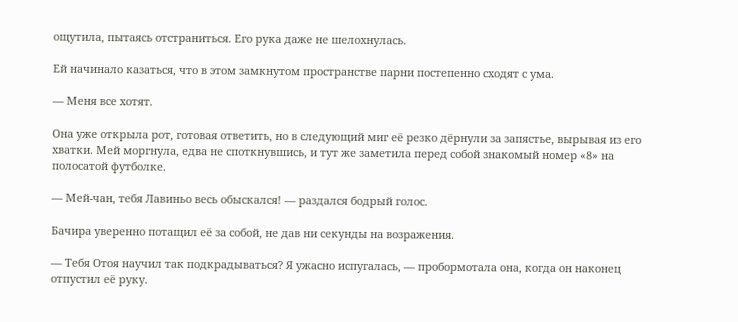ощутила, пытаясь отстраниться. Его рука даже не шелохнулась.

Ей начинало казаться, что в этом замкнутом пространстве парни постепенно сходят с ума.

— Меня все хотят.

Она уже открыла рот, готовая ответить, но в следующий миг её резко дёрнули за запястье, вырывая из его хватки. Мей моргнула, едва не споткнувшись, и тут же заметила перед собой знакомый номер «8» на полосатой футболке.

— Мей-чан, тебя Лавиньо весь обыскался! — раздался бодрый голос.

Бачира уверенно потащил её за собой, не дав ни секунды на возражения.

— Тебя Отоя научил так подкрадываться? Я ужасно испугалась, — пробормотала она, когда он наконец отпустил её руку.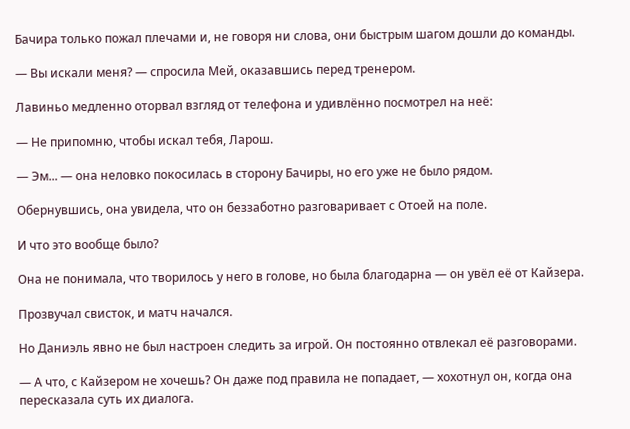Бачира только пожал плечами и, не говоря ни слова, они быстрым шагом дошли до команды.

— Вы искали меня? — спросила Мей, оказавшись перед тренером.

Лавиньо медленно оторвал взгляд от телефона и удивлённо посмотрел на неё:

— Не припомню, чтобы искал тебя, Ларош.

— Эм... — она неловко покосилась в сторону Бачиры, но его уже не было рядом.

Обернувшись, она увидела, что он беззаботно разговаривает с Отоей на поле.

И что это вообще было?

Она не понимала, что творилось у него в голове, но была благодарна — он увёл её от Кайзера.

Прозвучал свисток, и матч начался.

Но Даниэль явно не был настроен следить за игрой. Он постоянно отвлекал её разговорами.

— А что, с Кайзером не хочешь? Он даже под правила не попадает, — хохотнул он, когда она пересказала суть их диалога.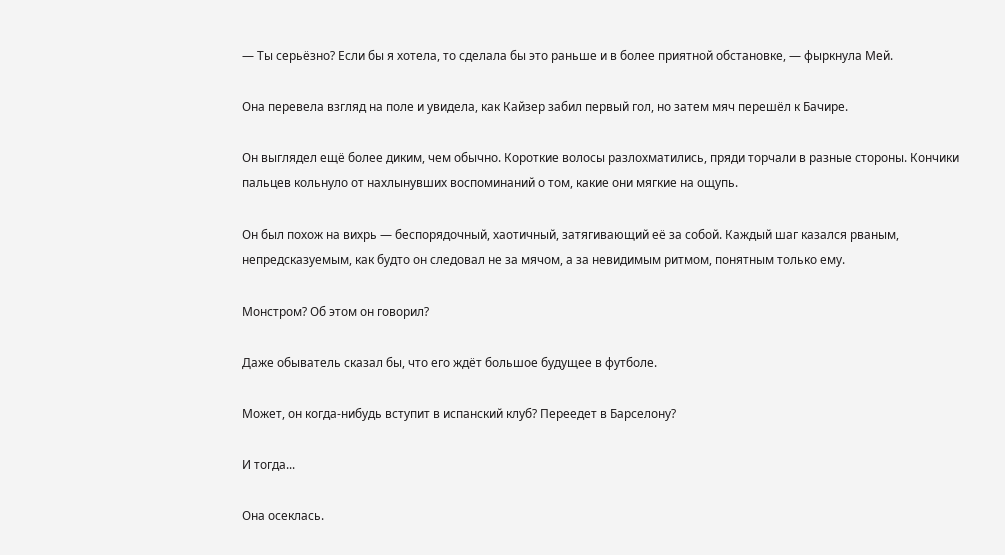— Ты серьёзно? Если бы я хотела, то сделала бы это раньше и в более приятной обстановке, — фыркнула Мей.

Она перевела взгляд на поле и увидела, как Кайзер забил первый гол, но затем мяч перешёл к Бачире.

Он выглядел ещё более диким, чем обычно. Короткие волосы разлохматились, пряди торчали в разные стороны. Кончики пальцев кольнуло от нахлынувших воспоминаний о том, какие они мягкие на ощупь.

Он был похож на вихрь — беспорядочный, хаотичный, затягивающий её за собой. Каждый шаг казался рваным, непредсказуемым, как будто он следовал не за мячом, а за невидимым ритмом, понятным только ему.

Монстром? Об этом он говорил?

Даже обыватель сказал бы, что его ждёт большое будущее в футболе.

Может, он когда-нибудь вступит в испанский клуб? Переедет в Барселону?

И тогда...

Она осеклась.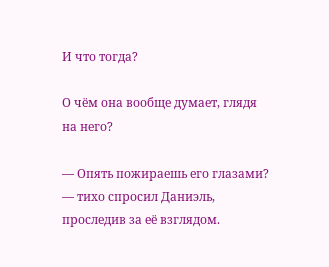И что тогда?

О чём она вообще думает, глядя на него?

— Опять пожираешь его глазами? — тихо спросил Даниэль, проследив за её взглядом.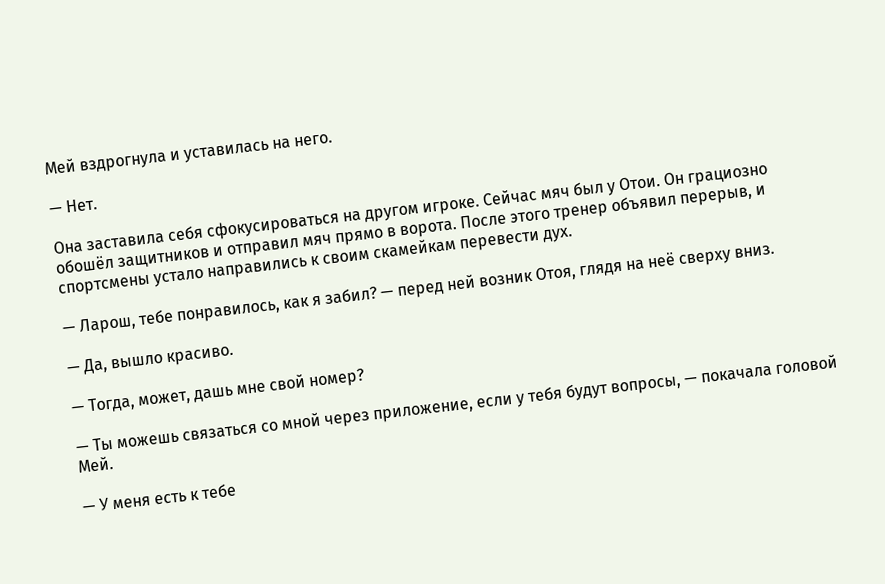Мей вздрогнула и уставилась на него.

— Нет.

Она заставила себя сфокусироваться на другом игроке. Сейчас мяч был у Отои. Он грациозно обошёл защитников и отправил мяч прямо в ворота. После этого тренер объявил перерыв, и спортсмены устало направились к своим скамейкам перевести дух.

— Ларош, тебе понравилось, как я забил? — перед ней возник Отоя, глядя на неё сверху вниз.

— Да, вышло красиво.

— Тогда, может, дашь мне свой номер?

— Ты можешь связаться со мной через приложение, если у тебя будут вопросы, — покачала головой Мей.

— У меня есть к тебе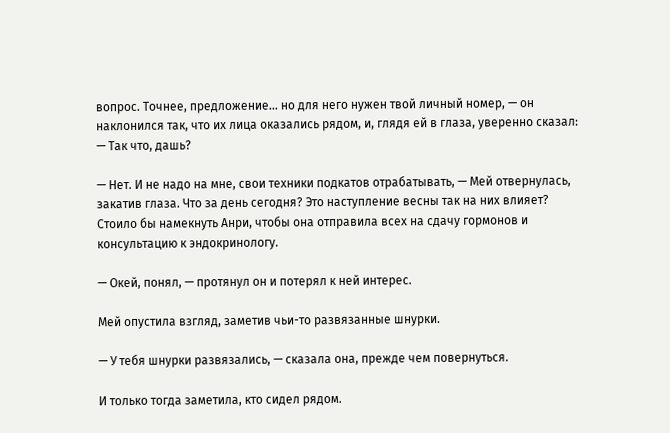вопрос. Точнее, предложение... но для него нужен твой личный номер, — он наклонился так, что их лица оказались рядом, и, глядя ей в глаза, уверенно сказал: — Так что, дашь?

— Нет. И не надо на мне, свои техники подкатов отрабатывать, — Мей отвернулась, закатив глаза. Что за день сегодня? Это наступление весны так на них влияет? Стоило бы намекнуть Анри, чтобы она отправила всех на сдачу гормонов и консультацию к эндокринологу.

— Окей, понял, — протянул он и потерял к ней интерес.

Мей опустила взгляд, заметив чьи-то развязанные шнурки.

— У тебя шнурки развязались, — сказала она, прежде чем повернуться.

И только тогда заметила, кто сидел рядом.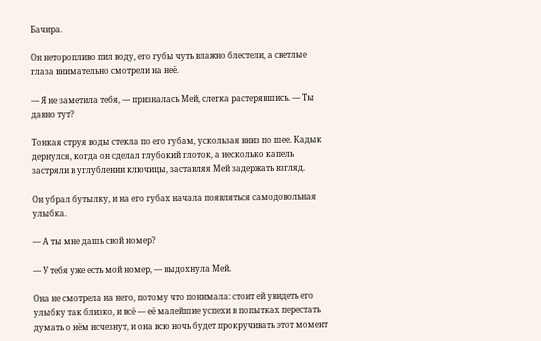Бачира.

Он неторопливо пил воду, его губы чуть влажно блестели, а светлые глаза внимательно смотрели на неё.

— Я не заметила тебя, — призналась Мей, слегка растерявшись. — Ты давно тут?

Тонкая струя воды стекла по его губам, ускользая вниз по шее. Кадык дернулся, когда он сделал глубокий глоток, а несколько капель застряли в углублении ключицы, заставляя Мей задержать взгляд.

Он убрал бутылку, и на его губах начала появляться самодовольная улыбка.

— А ты мне дашь свой номер?

— У тебя уже есть мой номер, — выдохнула Мей.

Она не смотрела на него, потому что понимала: стоит ей увидеть его улыбку так близко, и всё — её малейшие успехи в попытках перестать думать о нём исчезнут, и она всю ночь будет прокручивать этот момент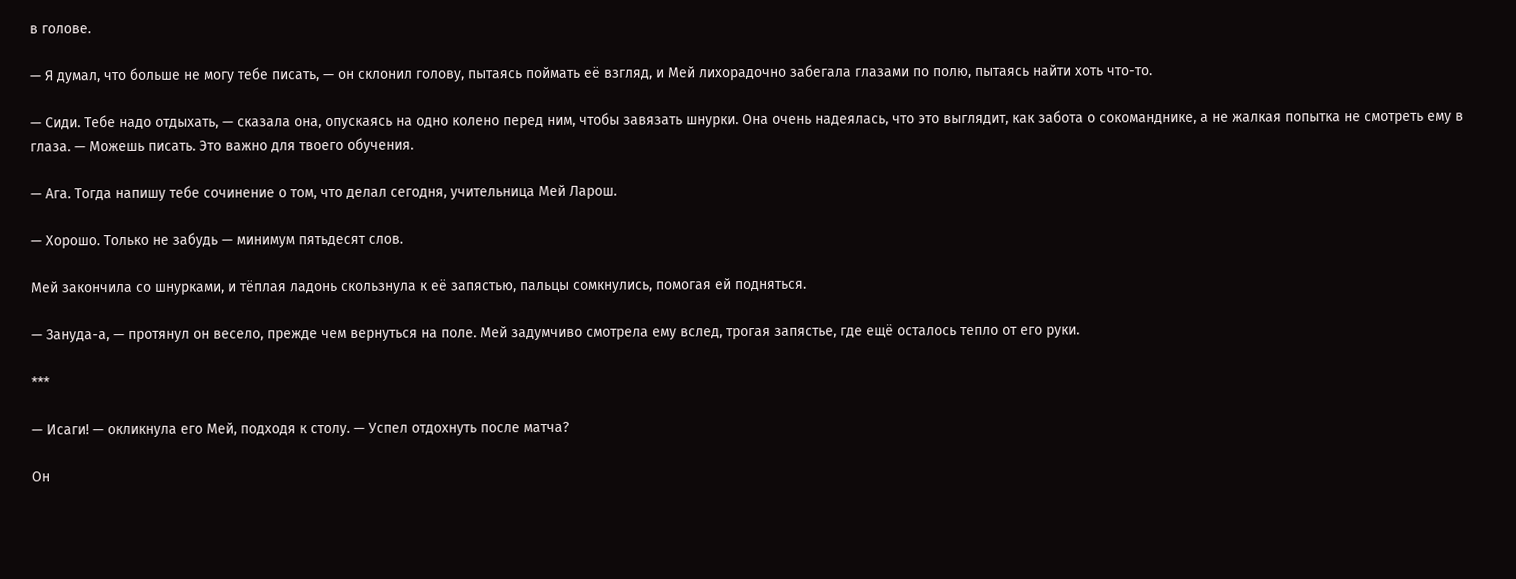в голове.

— Я думал, что больше не могу тебе писать, — он склонил голову, пытаясь поймать её взгляд, и Мей лихорадочно забегала глазами по полю, пытаясь найти хоть что-то.

— Сиди. Тебе надо отдыхать, — сказала она, опускаясь на одно колено перед ним, чтобы завязать шнурки. Она очень надеялась, что это выглядит, как забота о сокоманднике, а не жалкая попытка не смотреть ему в глаза. — Можешь писать. Это важно для твоего обучения.

— Ага. Тогда напишу тебе сочинение о том, что делал сегодня, учительница Мей Ларош.

— Хорошо. Только не забудь — минимум пятьдесят слов.

Мей закончила со шнурками, и тёплая ладонь скользнула к её запястью, пальцы сомкнулись, помогая ей подняться.

— Зануда-а, — протянул он весело, прежде чем вернуться на поле. Мей задумчиво смотрела ему вслед, трогая запястье, где ещё осталось тепло от его руки.

***

— Исаги! — окликнула его Мей, подходя к столу. — Успел отдохнуть после матча?

Он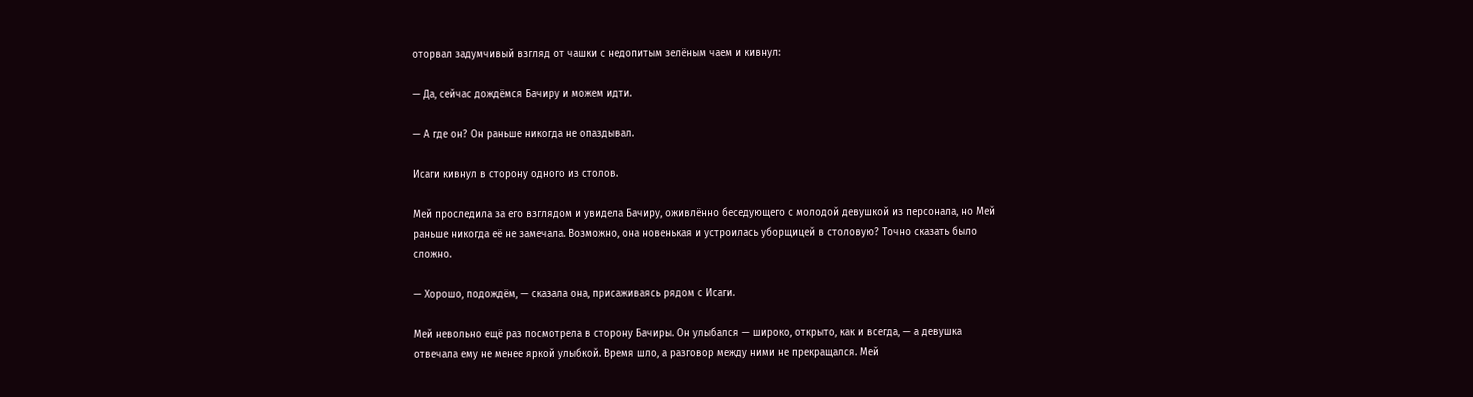оторвал задумчивый взгляд от чашки с недопитым зелёным чаем и кивнул:

— Да, сейчас дождёмся Бачиру и можем идти.

— А где он? Он раньше никогда не опаздывал.

Исаги кивнул в сторону одного из столов.

Мей проследила за его взглядом и увидела Бачиру, оживлённо беседующего с молодой девушкой из персонала, но Мей раньше никогда её не замечала. Возможно, она новенькая и устроилась уборщицей в столовую? Точно сказать было сложно.

— Хорошо, подождём, — сказала она, присаживаясь рядом с Исаги.

Мей невольно ещё раз посмотрела в сторону Бачиры. Он улыбался — широко, открыто, как и всегда, — а девушка отвечала ему не менее яркой улыбкой. Время шло, а разговор между ними не прекращался. Мей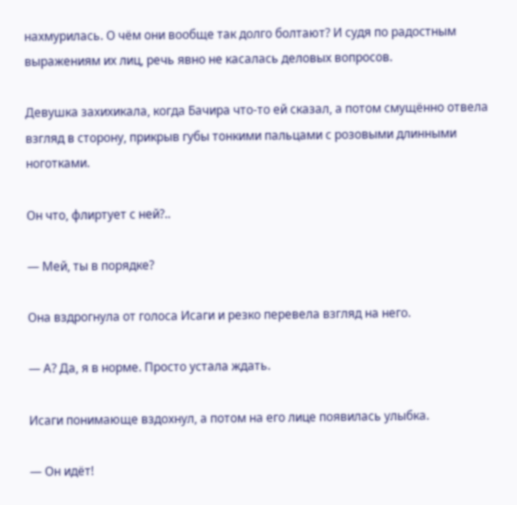нахмурилась. О чём они вообще так долго болтают? И судя по радостным выражениям их лиц, речь явно не касалась деловых вопросов.

Девушка захихикала, когда Бачира что-то ей сказал, а потом смущённо отвела взгляд в сторону, прикрыв губы тонкими пальцами с розовыми длинными ноготками.

Он что, флиртует с ней?..

— Мей, ты в порядке?

Она вздрогнула от голоса Исаги и резко перевела взгляд на него.

— А? Да, я в норме. Просто устала ждать.

Исаги понимающе вздохнул, а потом на его лице появилась улыбка.

— Он идёт!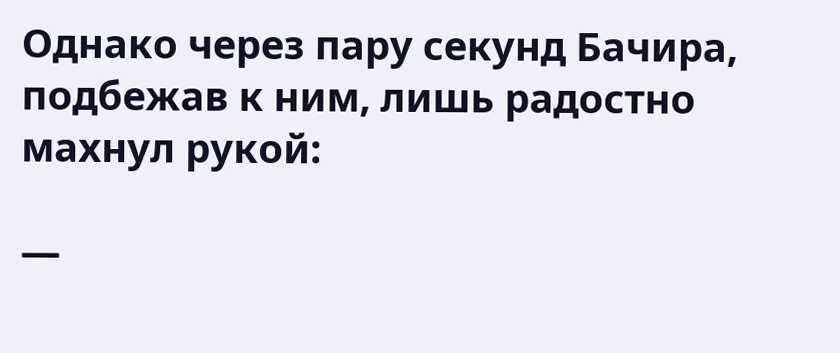Однако через пару секунд Бачира, подбежав к ним, лишь радостно махнул рукой:

—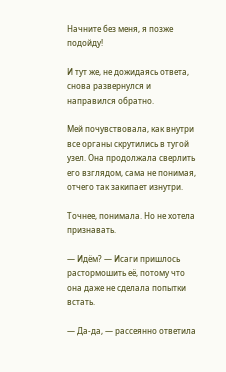Начните без меня, я позже подойду!

И тут же, не дожидаясь ответа, снова развернулся и направился обратно.

Мей почувствовала, как внутри все органы скрутились в тугой узел. Она продолжала сверлить его взглядом, сама не понимая, отчего так закипает изнутри.

Точнее, понимала. Но не хотела признавать.

— Идём? — Исаги пришлось растормошить её, потому что она даже не сделала попытки встать.

— Да-да, — рассеянно ответила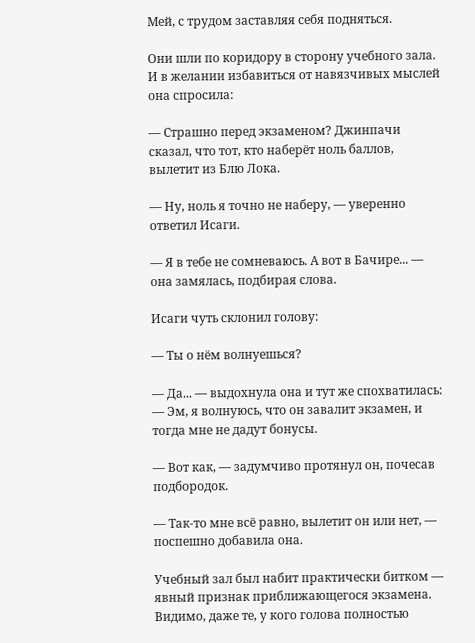Мей, с трудом заставляя себя подняться.

Они шли по коридору в сторону учебного зала. И в желании избавиться от навязчивых мыслей она спросила:

— Страшно перед экзаменом? Джинпачи сказал, что тот, кто наберёт ноль баллов, вылетит из Блю Лока.

— Ну, ноль я точно не наберу, — уверенно ответил Исаги.

— Я в тебе не сомневаюсь. А вот в Бачире... — она замялась, подбирая слова.

Исаги чуть склонил голову:

— Ты о нём волнуешься?

— Да... — выдохнула она и тут же спохватилась: — Эм, я волнуюсь, что он завалит экзамен, и тогда мне не дадут бонусы.

— Вот как, — задумчиво протянул он, почесав подбородок.

— Так-то мне всё равно, вылетит он или нет, — поспешно добавила она.

Учебный зал был набит практически битком — явный признак приближающегося экзамена. Видимо, даже те, у кого голова полностью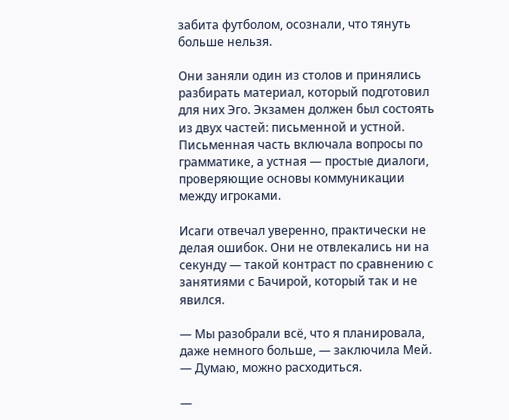забита футболом, осознали, что тянуть больше нельзя.

Они заняли один из столов и принялись разбирать материал, который подготовил для них Эго. Экзамен должен был состоять из двух частей: письменной и устной. Письменная часть включала вопросы по грамматике, а устная — простые диалоги, проверяющие основы коммуникации между игроками.

Исаги отвечал уверенно, практически не делая ошибок. Они не отвлекались ни на секунду — такой контраст по сравнению с занятиями с Бачирой, который так и не явился.

— Мы разобрали всё, что я планировала, даже немного больше, — заключила Мей. — Думаю, можно расходиться.

—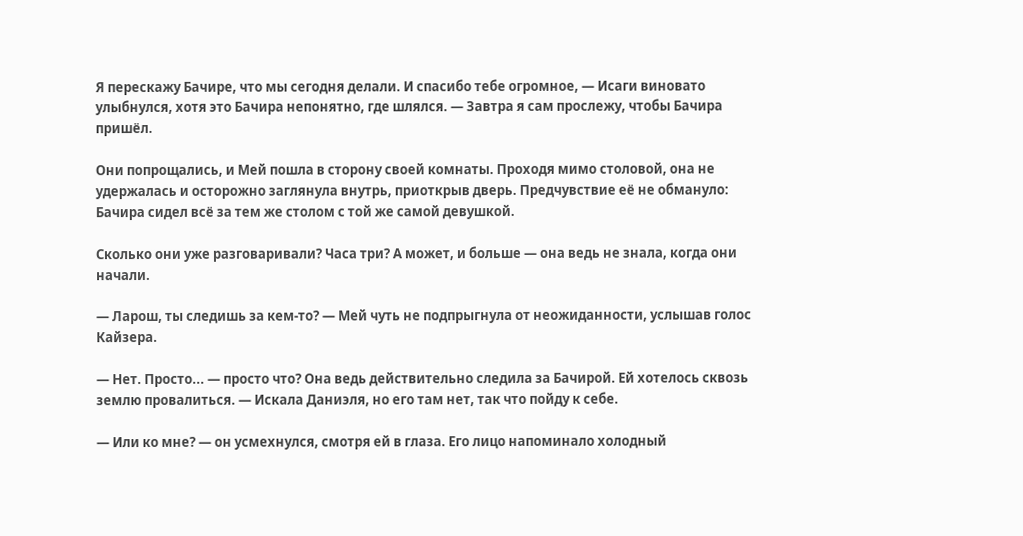Я перескажу Бачире, что мы сегодня делали. И спасибо тебе огромное, — Исаги виновато улыбнулся, хотя это Бачира непонятно, где шлялся. — Завтра я сам прослежу, чтобы Бачира пришёл.

Они попрощались, и Мей пошла в сторону своей комнаты. Проходя мимо столовой, она не удержалась и осторожно заглянула внутрь, приоткрыв дверь. Предчувствие её не обмануло: Бачира сидел всё за тем же столом с той же самой девушкой.

Сколько они уже разговаривали? Часа три? А может, и больше — она ведь не знала, когда они начали.

— Ларош, ты следишь за кем-то? — Мей чуть не подпрыгнула от неожиданности, услышав голос Кайзера.

— Нет. Просто... — просто что? Она ведь действительно следила за Бачирой. Ей хотелось сквозь землю провалиться. — Искала Даниэля, но его там нет, так что пойду к себе.

— Или ко мне? — он усмехнулся, смотря ей в глаза. Его лицо напоминало холодный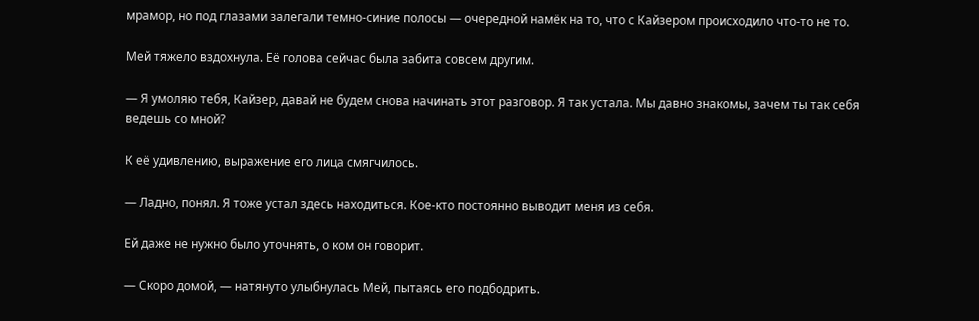мрамор, но под глазами залегали темно-синие полосы — очередной намёк на то, что с Кайзером происходило что-то не то.

Мей тяжело вздохнула. Её голова сейчас была забита совсем другим.

— Я умоляю тебя, Кайзер, давай не будем снова начинать этот разговор. Я так устала. Мы давно знакомы, зачем ты так себя ведешь со мной?

К её удивлению, выражение его лица смягчилось.

— Ладно, понял. Я тоже устал здесь находиться. Кое-кто постоянно выводит меня из себя.

Ей даже не нужно было уточнять, о ком он говорит.

— Скоро домой, — натянуто улыбнулась Мей, пытаясь его подбодрить.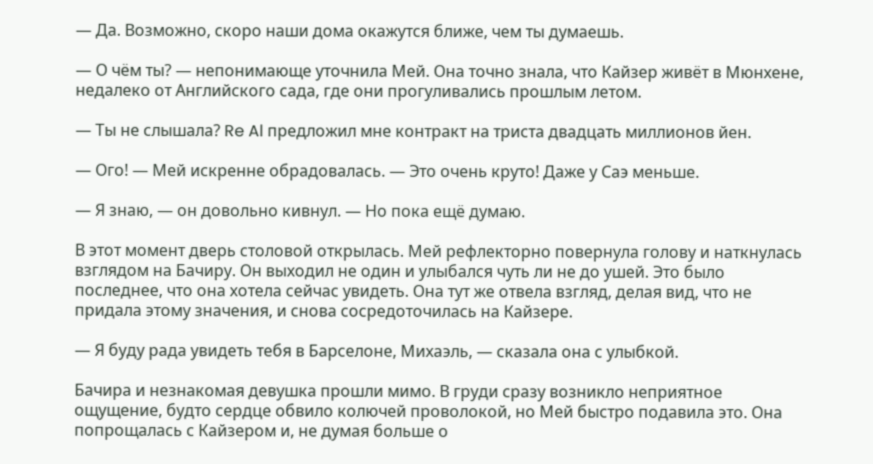— Да. Возможно, скоро наши дома окажутся ближе, чем ты думаешь.

— О чём ты? — непонимающе уточнила Мей. Она точно знала, что Кайзер живёт в Мюнхене, недалеко от Английского сада, где они прогуливались прошлым летом.

— Ты не слышала? Re Al предложил мне контракт на триста двадцать миллионов йен.

— Ого! — Мей искренне обрадовалась. — Это очень круто! Даже у Саэ меньше.

— Я знаю, — он довольно кивнул. — Но пока ещё думаю.

В этот момент дверь столовой открылась. Мей рефлекторно повернула голову и наткнулась взглядом на Бачиру. Он выходил не один и улыбался чуть ли не до ушей. Это было последнее, что она хотела сейчас увидеть. Она тут же отвела взгляд, делая вид, что не придала этому значения, и снова сосредоточилась на Кайзере.

— Я буду рада увидеть тебя в Барселоне, Михаэль, — сказала она с улыбкой.

Бачира и незнакомая девушка прошли мимо. В груди сразу возникло неприятное ощущение, будто сердце обвило колючей проволокой, но Мей быстро подавила это. Она попрощалась с Кайзером и, не думая больше о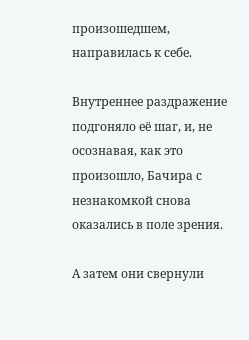произошедшем, направилась к себе.

Внутреннее раздражение подгоняло её шаг, и, не осознавая, как это произошло, Бачира с незнакомкой снова оказались в поле зрения.

А затем они свернули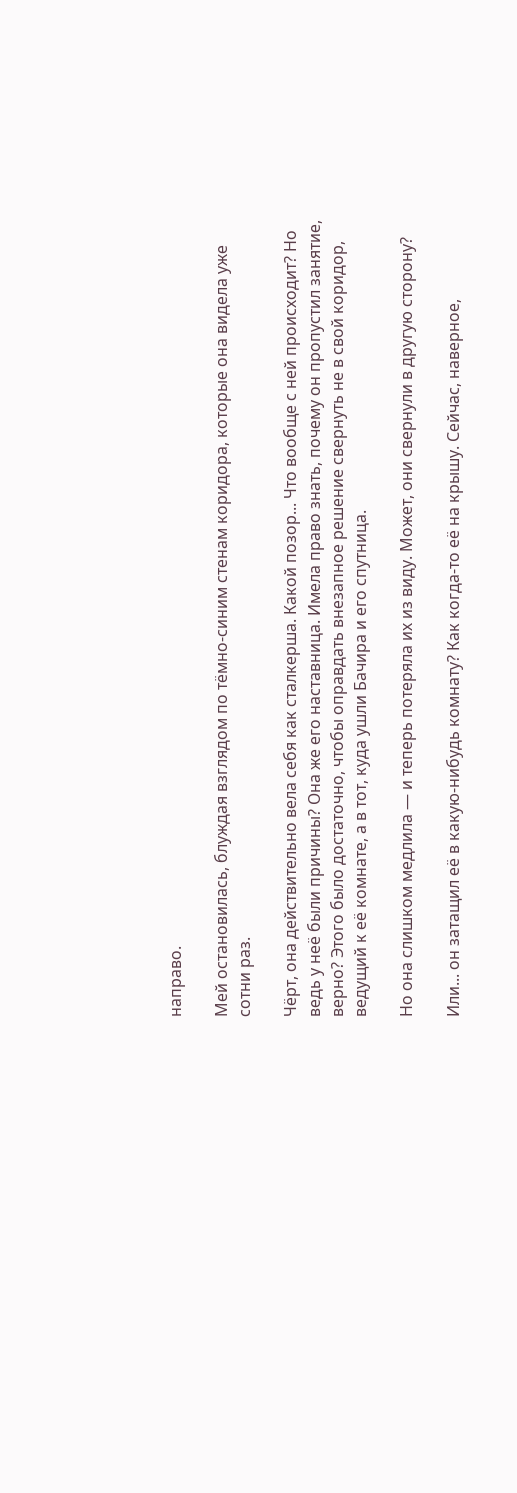направо.

Мей остановилась, блуждая взглядом по тёмно-синим стенам коридора, которые она видела уже сотни раз.

Чёрт, она действительно вела себя как сталкерша. Какой позор... Что вообще с ней происходит? Но ведь у неё были причины? Она же его наставница. Имела право знать, почему он пропустил занятие, верно? Этого было достаточно, чтобы оправдать внезапное решение свернуть не в свой коридор, ведущий к её комнате, а в тот, куда ушли Бачира и его спутница.

Но она слишком медлила — и теперь потеряла их из виду. Может, они свернули в другую сторону?

Или... он затащил её в какую-нибудь комнату? Как когда-то её на крышу. Сейчас, наверное,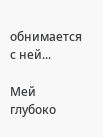обнимается с ней...

Мей глубоко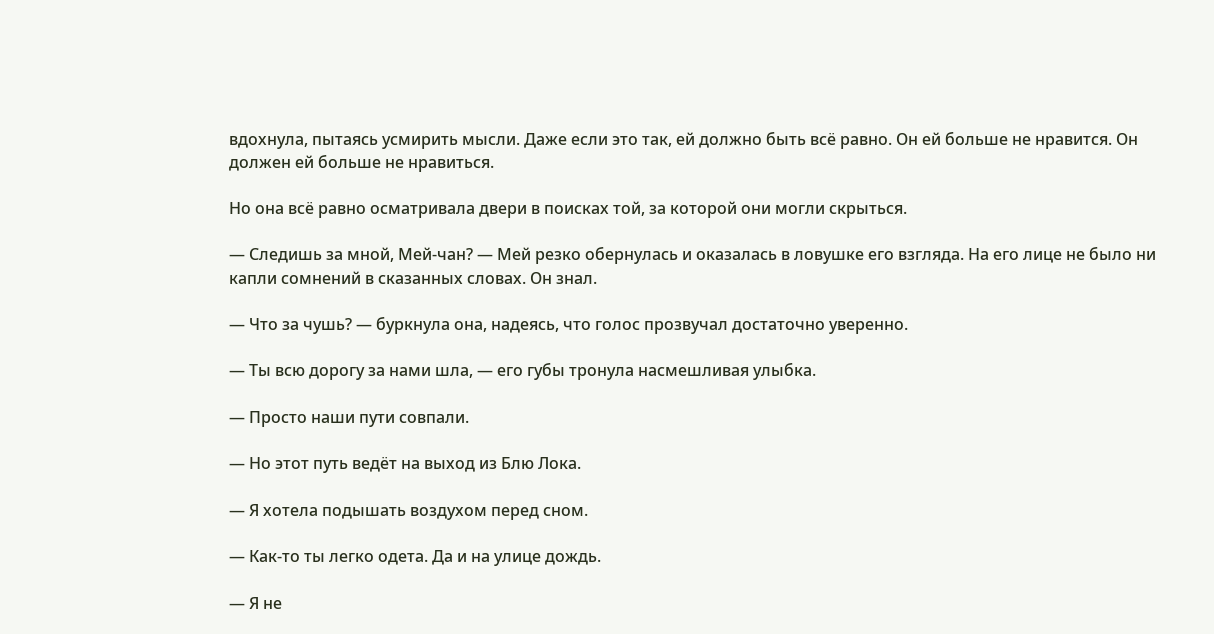вдохнула, пытаясь усмирить мысли. Даже если это так, ей должно быть всё равно. Он ей больше не нравится. Он должен ей больше не нравиться.

Но она всё равно осматривала двери в поисках той, за которой они могли скрыться.

— Следишь за мной, Мей-чан? — Мей резко обернулась и оказалась в ловушке его взгляда. На его лице не было ни капли сомнений в сказанных словах. Он знал.

— Что за чушь? — буркнула она, надеясь, что голос прозвучал достаточно уверенно.

— Ты всю дорогу за нами шла, — его губы тронула насмешливая улыбка.

— Просто наши пути совпали.

— Но этот путь ведёт на выход из Блю Лока.

— Я хотела подышать воздухом перед сном.

— Как-то ты легко одета. Да и на улице дождь.

— Я не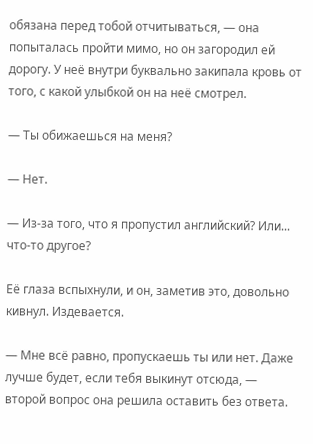обязана перед тобой отчитываться, — она попыталась пройти мимо, но он загородил ей дорогу. У неё внутри буквально закипала кровь от того, с какой улыбкой он на неё смотрел.

— Ты обижаешься на меня?

— Нет.

— Из-за того, что я пропустил английский? Или... что-то другое?

Её глаза вспыхнули, и он, заметив это, довольно кивнул. Издевается.

— Мне всё равно, пропускаешь ты или нет. Даже лучше будет, если тебя выкинут отсюда, — второй вопрос она решила оставить без ответа.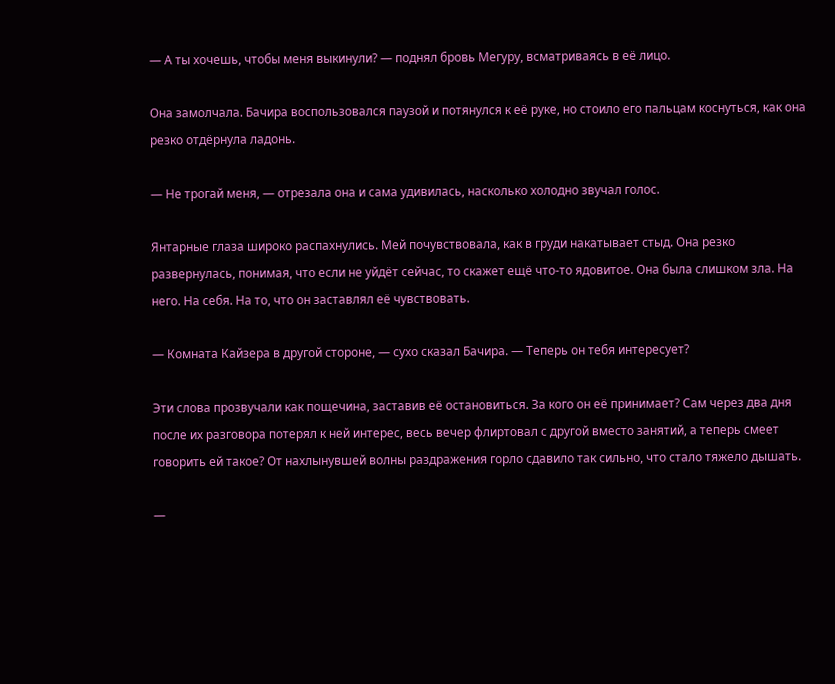— А ты хочешь, чтобы меня выкинули? — поднял бровь Мегуру, всматриваясь в её лицо.

Она замолчала. Бачира воспользовался паузой и потянулся к её руке, но стоило его пальцам коснуться, как она резко отдёрнула ладонь.

— Не трогай меня, — отрезала она и сама удивилась, насколько холодно звучал голос.

Янтарные глаза широко распахнулись. Мей почувствовала, как в груди накатывает стыд. Она резко развернулась, понимая, что если не уйдёт сейчас, то скажет ещё что-то ядовитое. Она была слишком зла. На него. На себя. На то, что он заставлял её чувствовать.

— Комната Кайзера в другой стороне, — сухо сказал Бачира. — Теперь он тебя интересует?

Эти слова прозвучали как пощечина, заставив её остановиться. За кого он её принимает? Сам через два дня после их разговора потерял к ней интерес, весь вечер флиртовал с другой вместо занятий, а теперь смеет говорить ей такое? От нахлынувшей волны раздражения горло сдавило так сильно, что стало тяжело дышать.

—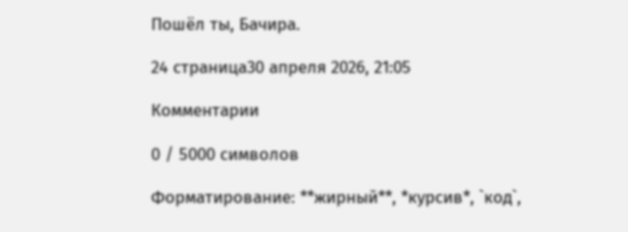Пошёл ты, Бачира.

24 страница30 апреля 2026, 21:05

Комментарии

0 / 5000 символов

Форматирование: **жирный**, *курсив*, `код`,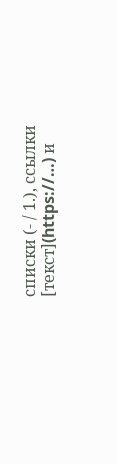списки (- / 1.), ссылки [текст](https://…) и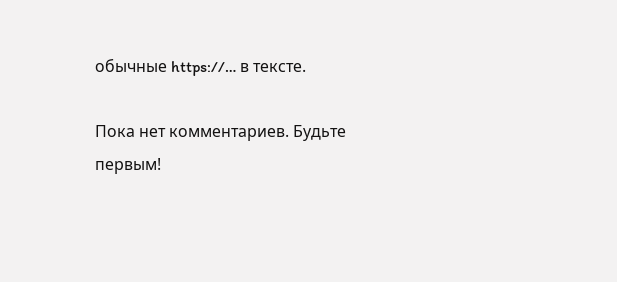обычные https://… в тексте.

Пока нет комментариев. Будьте первым!